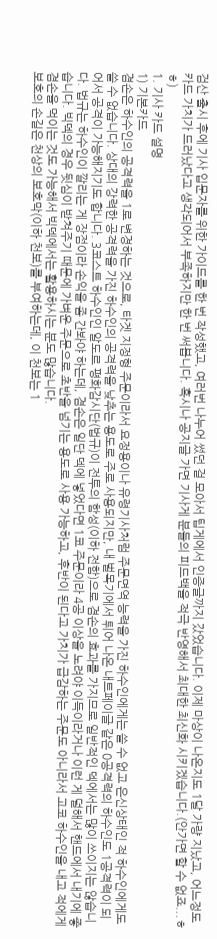검산 출시 후에 기사 입문자를 위한 가이드를 한 번 작성했고, 여러번 나누어 썼던 걸 모아서 팁게에서 인증글까지 갔었습니다. 이제 마상이 나온지도 1달 가량 지났고, 어느정도 카드 가치가 드러났다고 생각되어서 부족하지만 한 번 써봅니다. 혹시나 공지글 가면 기사게 분들의 피드백을 적극 반영해서 최대한 최신화 시키겠습니다.(안가면 할 수 없죠...ㅎㅎ)
1. 기사 카드 설명
1) 기본카드
겸손은 하수인의 공격력을 1로 변경하는 것으로, 타겟 지정형 주문이라서 요정용이나 유령기사처럼 주문면역 능력을 가진 하수인에게는 쓸 수 없고 은신상태인 적 하수인에게도 쓸 수 없습니다. 상대의 강력한 공격력을 가진 하수인의 공격력을 낮추는 용도로 주로 사용되지만, 내 벌목기에서 튀어 나온 내트페이글 같은 0공격력의 하수인도 1공격력이 되어서 공격이 가능해지기도 합니다. 3코스트 하수인인 알도르 평화감시단(법규)이 전투의 함성(이하 전함)으로 겸손의 효과를 가지므로 일반적인 덱에서는 많이 쓰이지는 않습니다. 법규는 하수인이 깔리는 게 장점이라 손익을 좀 간봐야 하는데, 겸손은 일단 덱에 넣었다면 1코 주문이라 4공 이상을 노려야 이득이라거나 이런 게 덜해서 핸드에서 내기에 좋습니다. 빅덱의 경우 뒷심이 받쳐주기 때문에 가벼운 주문으로 초반을 넘기는 용도로 사용 가능하고, 후반이 된다고 가치가 급감하는 주문도 아니라서 고코 하수인을 내고 적에게 겸손을 먹이는 것도 가능해서 빅덱에서는 활용하시는 분도 많습니다.
보호의 손길은 천상의 보호막(이하 천보)를 부여하는데, 이 천보는 1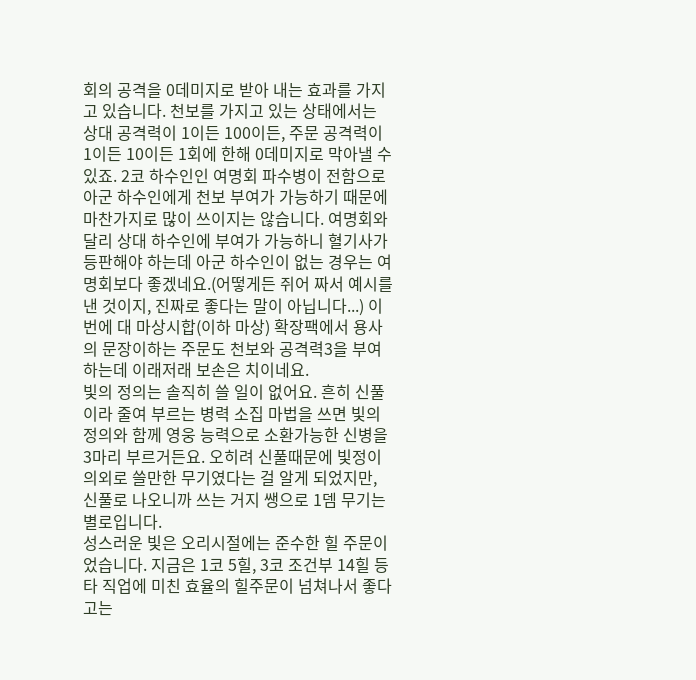회의 공격을 0데미지로 받아 내는 효과를 가지고 있습니다. 천보를 가지고 있는 상태에서는 상대 공격력이 1이든 100이든, 주문 공격력이 1이든 10이든 1회에 한해 0데미지로 막아낼 수 있죠. 2코 하수인인 여명회 파수병이 전함으로 아군 하수인에게 천보 부여가 가능하기 때문에 마찬가지로 많이 쓰이지는 않습니다. 여명회와 달리 상대 하수인에 부여가 가능하니 혈기사가 등판해야 하는데 아군 하수인이 없는 경우는 여명회보다 좋겠네요.(어떻게든 쥐어 짜서 예시를 낸 것이지, 진짜로 좋다는 말이 아닙니다...) 이번에 대 마상시합(이하 마상) 확장팩에서 용사의 문장이하는 주문도 천보와 공격력3을 부여하는데 이래저래 보손은 치이네요.
빛의 정의는 솔직히 쓸 일이 없어요. 흔히 신풀이라 줄여 부르는 병력 소집 마법을 쓰면 빛의 정의와 함께 영웅 능력으로 소환가능한 신병을 3마리 부르거든요. 오히려 신풀때문에 빛정이 의외로 쓸만한 무기였다는 걸 알게 되었지만, 신풀로 나오니까 쓰는 거지 쌩으로 1뎀 무기는 별로입니다.
성스러운 빛은 오리시절에는 준수한 힐 주문이었습니다. 지금은 1코 5힐, 3코 조건부 14힐 등 타 직업에 미친 효율의 힐주문이 넘쳐나서 좋다고는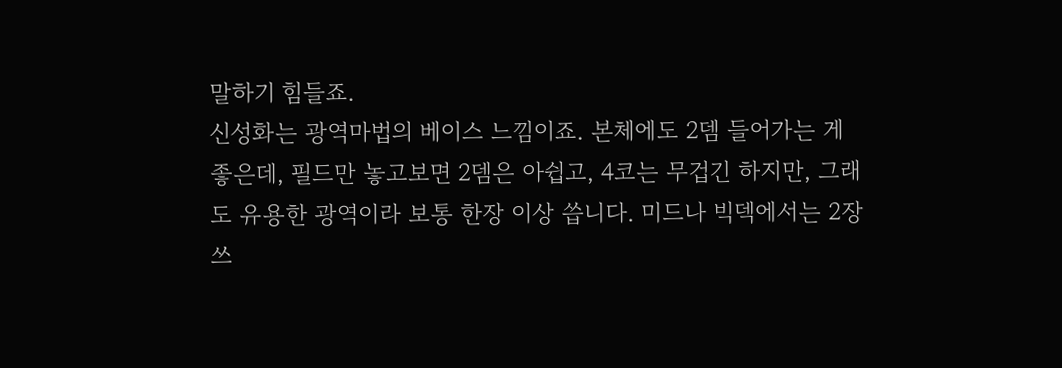말하기 힘들죠.
신성화는 광역마법의 베이스 느낌이죠. 본체에도 2뎀 들어가는 게 좋은데, 필드만 놓고보면 2뎀은 아쉽고, 4코는 무겁긴 하지만, 그래도 유용한 광역이라 보통 한장 이상 씁니다. 미드나 빅덱에서는 2장 쓰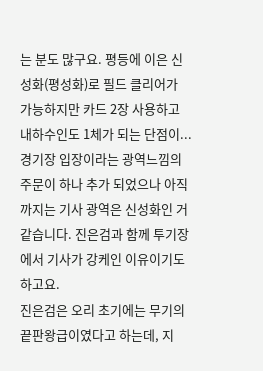는 분도 많구요. 평등에 이은 신성화(평성화)로 필드 클리어가 가능하지만 카드 2장 사용하고 내하수인도 1체가 되는 단점이... 경기장 입장이라는 광역느낌의 주문이 하나 추가 되었으나 아직까지는 기사 광역은 신성화인 거 같습니다. 진은검과 함께 투기장에서 기사가 강케인 이유이기도 하고요.
진은검은 오리 초기에는 무기의 끝판왕급이였다고 하는데, 지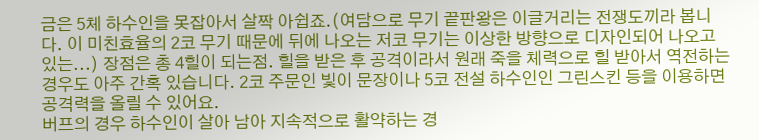금은 5체 하수인을 못잡아서 살짝 아쉽죠.(여담으로 무기 끝판왕은 이글거리는 전쟁도끼라 봅니다. 이 미친효율의 2코 무기 때문에 뒤에 나오는 저코 무기는 이상한 방향으로 디자인되어 나오고 있는...) 장점은 총 4힐이 되는점. 힐을 받은 후 공격이라서 원래 죽을 체력으로 힐 받아서 역전하는 경우도 아주 간혹 있습니다. 2코 주문인 빛이 문장이나 5코 전설 하수인인 그린스킨 등을 이용하면 공격력을 올릴 수 있어요.
버프의 경우 하수인이 살아 남아 지속적으로 활약하는 경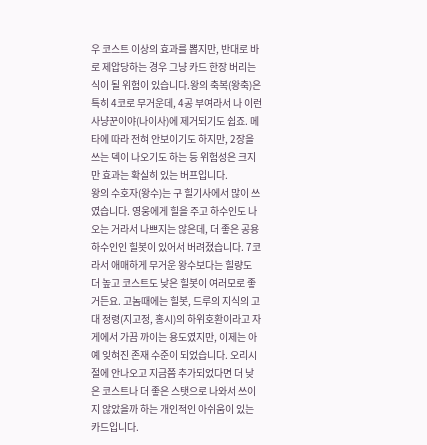우 코스트 이상의 효과를 뽑지만, 반대로 바로 제압당하는 경우 그냥 카드 한장 버리는 식이 될 위험이 있습니다.왕의 축복(왕축)은 특히 4코로 무거운데, 4공 부여라서 나 이런 사냥꾼이야(나이사)에 제거되기도 쉽죠. 메타에 따라 전혀 안보이기도 하지만, 2장을 쓰는 덱이 나오기도 하는 등 위험성은 크지만 효과는 확실히 있는 버프입니다.
왕의 수호자(왕수)는 구 힐기사에서 많이 쓰였습니다. 영웅에게 힐을 주고 하수인도 나오는 거라서 나쁘지는 않은데, 더 좋은 공용 하수인인 힐봇이 있어서 버려졌습니다. 7코라서 애매하게 무거운 왕수보다는 힐량도 더 높고 코스트도 낮은 힐봇이 여러모로 좋거든요. 고놈때에는 힐봇, 드루의 지식의 고대 정령(지고정, 홍시)의 하위호환이라고 자게에서 가끔 까이는 용도였지만, 이제는 아예 잊혀진 존재 수준이 되었습니다. 오리시절에 안나오고 지금쯤 추가되었다면 더 낮은 코스트나 더 좋은 스탯으로 나와서 쓰이지 않았을까 하는 개인적인 아쉬움이 있는 카드입니다.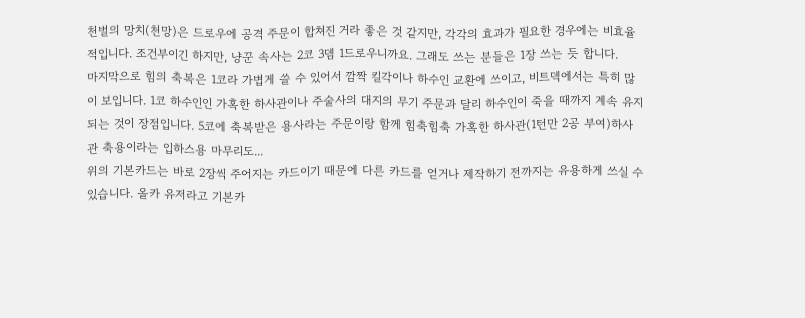천벌의 망치(천망)은 드로우에 공격 주문이 합쳐진 거라 좋은 것 같지만, 각각의 효과가 필요한 경우에는 비효율적입니다. 조건부이긴 하지만, 냥꾼 속사는 2코 3뎀 1드로우니까요. 그래도 쓰는 분들은 1장 쓰는 듯 합니다.
마지막으로 힘의 축복은 1코라 가볍게 쓸 수 있어서 깜짝 킬각이나 하수인 교환에 쓰이고, 비트덱에서는 특히 많이 보입니다. 1코 하수인인 가혹한 하사관이나 주술사의 대지의 무기 주문과 달리 하수인이 죽을 때까지 계속 유지되는 것이 장점입니다. 5코에 축복받은 용사라는 주문이랑 함께 힘축힘축 가혹한 하사관(1턴만 2공 부여)하사관 축용이라는 입하스용 마무리도...
위의 기본카드는 바로 2장씩 주어지는 카드이기 때문에 다른 카드를 얻거나 제작하기 전까지는 유용하게 쓰실 수 있습니다. 올카 유저라고 기본카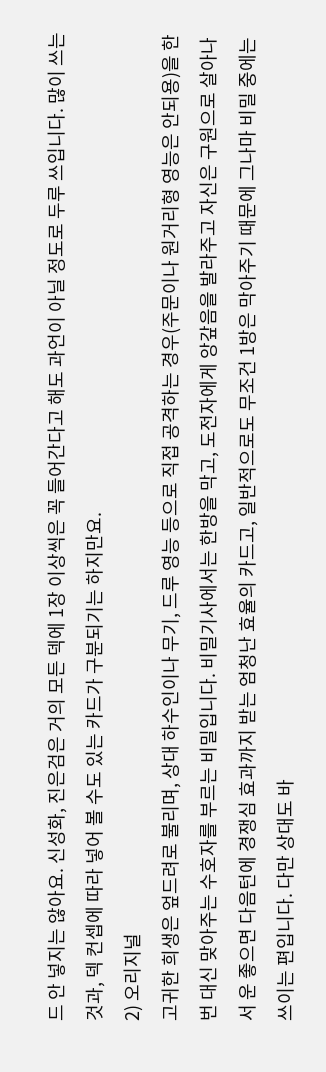드 안 넣지는 않아요. 신성화, 진은검은 거의 모든 덱에 1장 이상씩은 꼭 들어간다고 해도 과언이 아닐 정도로 두루 쓰입니다. 많이 쓰는 것과, 덱 컨셉에 따라 넣어 볼 수도 있는 카드가 구분되기는 하지만요.
2) 오리지널
고귀한 희생은 엎드려로 불리며, 상대 하수인이나 무기, 드루 영능 등으로 직접 공격하는 경우(주문이나 원거리형 영능은 안되용)을 한 번 대신 맞아주는 수호자를 부르는 비밀입니다. 비밀기사에서는 한방을 막고, 도전자에게 앙갚음을 발라주고 자신은 구원으로 살아나서 운 좋으면 다음턴에 경쟁심 효과까지 받는 엄청난 효율의 카드고, 일반적으로도 무조건 1방은 막아주기 때문에 그나마 비밀 중에는 쓰이는 편입니다. 다만 상대도 바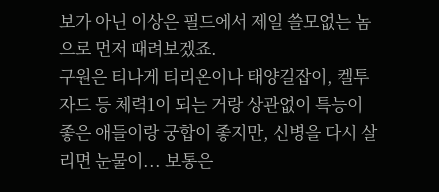보가 아닌 이상은 필드에서 제일 쓸모없는 놈으로 먼저 때려보겠죠.
구원은 티나게 티리온이나 태양길잡이, 켈투자드 등 체력1이 되는 거랑 상관없이 특능이 좋은 애들이랑 궁합이 좋지만, 신병을 다시 살리면 눈물이... 보통은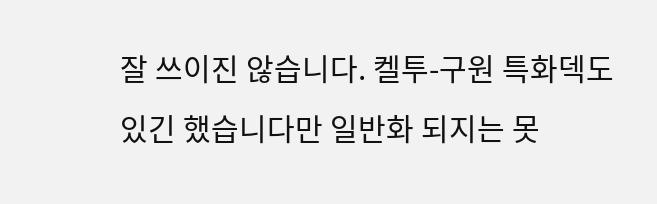잘 쓰이진 않습니다. 켈투-구원 특화덱도 있긴 했습니다만 일반화 되지는 못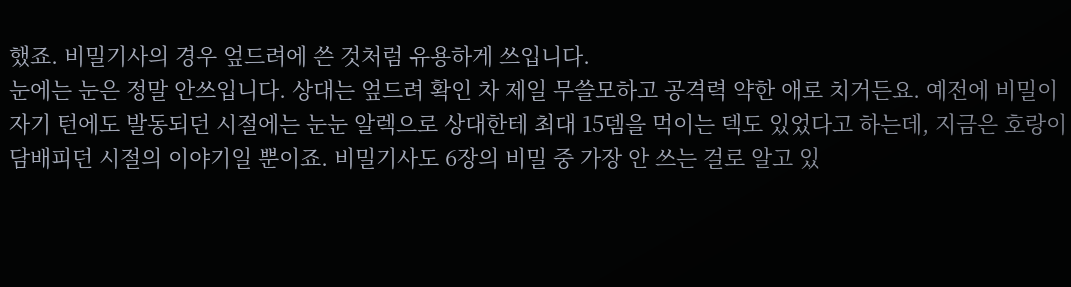했죠. 비밀기사의 경우 엎드려에 쓴 것처럼 유용하게 쓰입니다.
눈에는 눈은 정말 안쓰입니다. 상대는 엎드려 확인 차 제일 무쓸모하고 공격력 약한 애로 치거든요. 예전에 비밀이 자기 턴에도 발동되던 시절에는 눈눈 알렉으로 상대한테 최대 15뎀을 먹이는 덱도 있었다고 하는데, 지금은 호랑이 담배피던 시절의 이야기일 뿐이죠. 비밀기사도 6장의 비밀 중 가장 안 쓰는 걸로 알고 있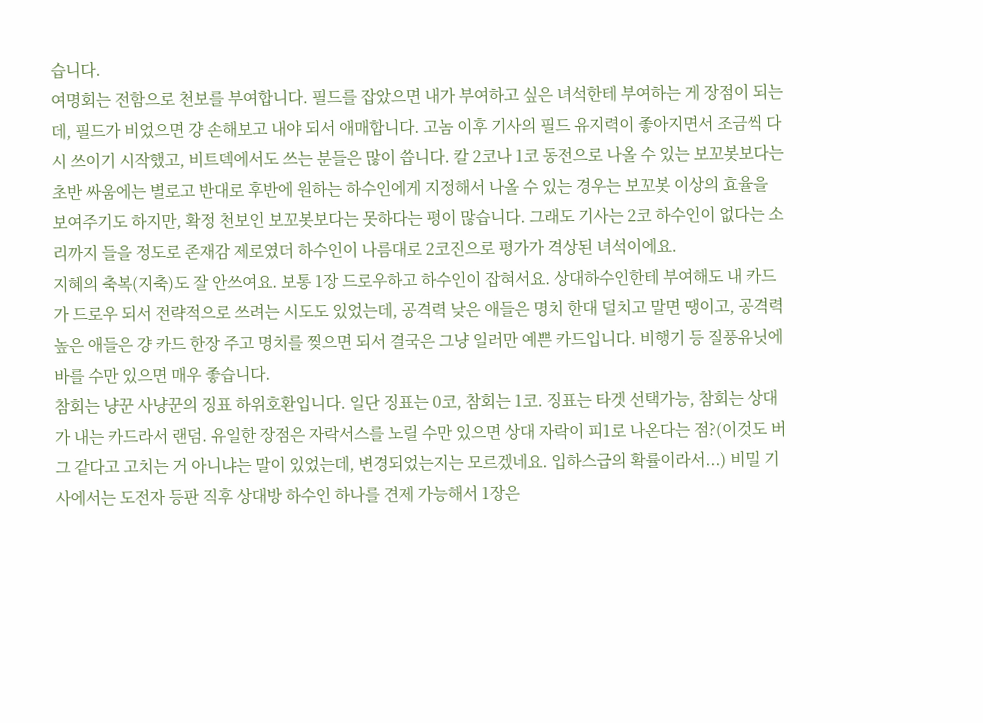습니다.
여명회는 전함으로 천보를 부여합니다. 필드를 잡았으면 내가 부여하고 싶은 녀석한테 부여하는 게 장점이 되는데, 필드가 비었으면 걍 손해보고 내야 되서 애매합니다. 고놈 이후 기사의 필드 유지력이 좋아지면서 조금씩 다시 쓰이기 시작했고, 비트덱에서도 쓰는 분들은 많이 씁니다. 칼 2코나 1코 동전으로 나올 수 있는 보꼬봇보다는 초반 싸움에는 별로고 반대로 후반에 원하는 하수인에게 지정해서 나올 수 있는 경우는 보꼬봇 이상의 효율을 보여주기도 하지만, 확정 천보인 보꼬봇보다는 못하다는 평이 많습니다. 그래도 기사는 2코 하수인이 없다는 소리까지 들을 정도로 존재감 제로였더 하수인이 나름대로 2코진으로 평가가 격상된 녀석이에요.
지혜의 축복(지축)도 잘 안쓰여요. 보통 1장 드로우하고 하수인이 잡혀서요. 상대하수인한테 부여해도 내 카드가 드로우 되서 전략적으로 쓰려는 시도도 있었는데, 공격력 낮은 애들은 명치 한대 덜치고 말면 땡이고, 공격력 높은 애들은 걍 카드 한장 주고 명치를 찢으면 되서 결국은 그냥 일러만 예쁜 카드입니다. 비행기 등 질풍유닛에 바를 수만 있으면 매우 좋습니다.
참회는 냥꾼 사냥꾼의 징표 하위호환입니다. 일단 징표는 0코, 참회는 1코. 징표는 타겟 선택가능, 참회는 상대가 내는 카드라서 랜덤. 유일한 장점은 자락서스를 노릴 수만 있으면 상대 자락이 피1로 나온다는 점?(이것도 버그 같다고 고치는 거 아니냐는 말이 있었는데, 변경되었는지는 모르겠네요. 입하스급의 확률이라서...) 비밀 기사에서는 도전자 등판 직후 상대방 하수인 하나를 견제 가능해서 1장은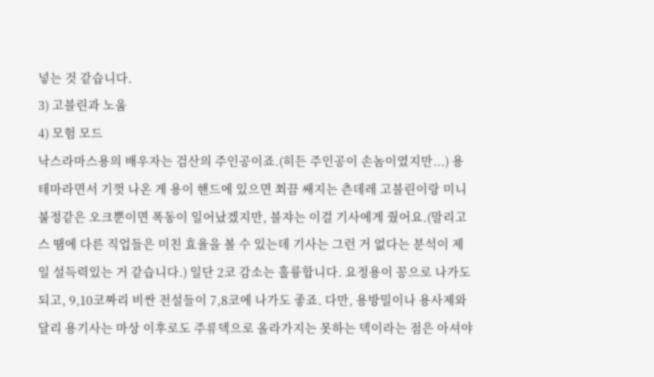넣는 것 같습니다.
3) 고블린과 노움
4) 모험 모드
낙스라마스용의 배우자는 검산의 주인공이죠.(히든 주인공이 손놈이였지만...) 용테마라면서 기껏 나온 게 용이 핸드에 있으면 쬐끔 쌔지는 츤데레 고블린이랑 미니 불정같은 오크뿐이면 폭동이 일어났겠지만, 블쟈는 이걸 기사에게 줬어요.(말리고스 땜에 다른 직업들은 미친 효율을 볼 수 있는데 기사는 그런 거 없다는 분석이 제일 설득력있는 거 같습니다.) 일단 2코 감소는 훌륭합니다. 요정용이 꽁으로 나가도 되고, 9,10코짜리 비싼 전설들이 7,8코에 나가도 좋죠. 다만, 용방밀이나 용사제와 달리 용기사는 마상 이후로도 주류덱으로 올라가지는 못하는 덱이라는 점은 아셔야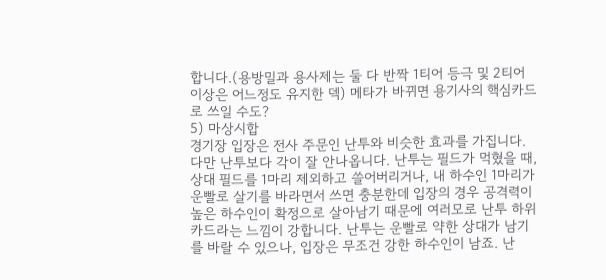합니다.(용방밀과 용사제는 둘 다 반짝 1티어 등극 및 2티어 이상은 어느정도 유지한 덱) 메타가 바뀌면 용기사의 핵심카드로 쓰일 수도?
5) 마상시합
경기장 입장은 전사 주문인 난투와 비슷한 효과를 가집니다. 다만 난투보다 각이 잘 안나옵니다. 난투는 필드가 먹혔을 때, 상대 필드를 1마리 제외하고 쓸어버리거나, 내 하수인 1마리가 운빨로 살기를 바라면서 쓰면 충분한데 입장의 경우 공격력이 높은 하수인이 확정으로 살아남기 때문에 여러모로 난투 하위카드라는 느낌이 강합니다. 난투는 운빨로 약한 상대가 남기를 바랄 수 있으나, 입장은 무조건 강한 하수인이 남죠. 난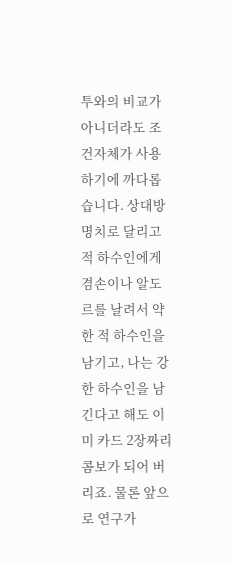투와의 비교가 아니더라도 조건자체가 사용하기에 까다롭습니다. 상대방 명치로 달리고 적 하수인에게 겸손이나 알도르를 날려서 약한 적 하수인을 남기고, 나는 강한 하수인을 남긴다고 해도 이미 카드 2장짜리 콤보가 되어 버리죠. 물론 앞으로 연구가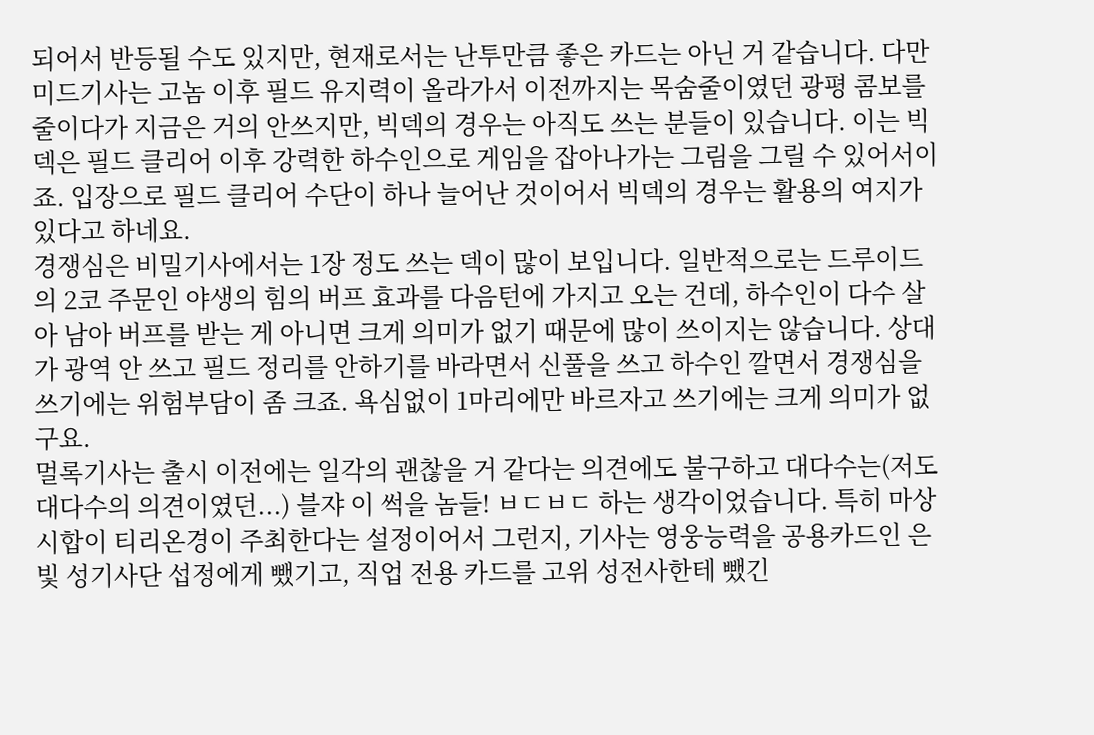되어서 반등될 수도 있지만, 현재로서는 난투만큼 좋은 카드는 아닌 거 같습니다. 다만 미드기사는 고놈 이후 필드 유지력이 올라가서 이전까지는 목숨줄이였던 광평 콤보를 줄이다가 지금은 거의 안쓰지만, 빅덱의 경우는 아직도 쓰는 분들이 있습니다. 이는 빅덱은 필드 클리어 이후 강력한 하수인으로 게임을 잡아나가는 그림을 그릴 수 있어서이죠. 입장으로 필드 클리어 수단이 하나 늘어난 것이어서 빅덱의 경우는 활용의 여지가 있다고 하네요.
경쟁심은 비밀기사에서는 1장 정도 쓰는 덱이 많이 보입니다. 일반적으로는 드루이드의 2코 주문인 야생의 힘의 버프 효과를 다음턴에 가지고 오는 건데, 하수인이 다수 살아 남아 버프를 받는 게 아니면 크게 의미가 없기 때문에 많이 쓰이지는 않습니다. 상대가 광역 안 쓰고 필드 정리를 안하기를 바라면서 신풀을 쓰고 하수인 깔면서 경쟁심을 쓰기에는 위험부담이 좀 크죠. 욕심없이 1마리에만 바르자고 쓰기에는 크게 의미가 없구요.
멀록기사는 출시 이전에는 일각의 괜찮을 거 같다는 의견에도 불구하고 대다수는(저도 대다수의 의견이였던...) 블쟈 이 썩을 놈들! ㅂㄷㅂㄷ 하는 생각이었습니다. 특히 마상시합이 티리온경이 주최한다는 설정이어서 그런지, 기사는 영웅능력을 공용카드인 은빛 성기사단 섭정에게 뺐기고, 직업 전용 카드를 고위 성전사한테 뺐긴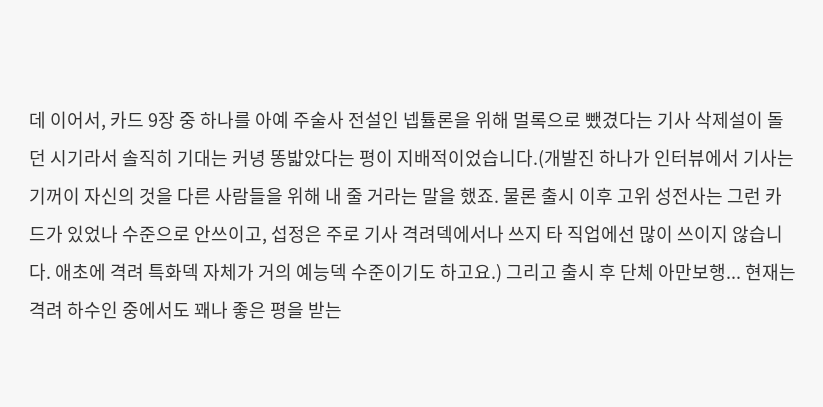데 이어서, 카드 9장 중 하나를 아예 주술사 전설인 넵튤론을 위해 멀록으로 뺐겼다는 기사 삭제설이 돌던 시기라서 솔직히 기대는 커녕 똥밟았다는 평이 지배적이었습니다.(개발진 하나가 인터뷰에서 기사는 기꺼이 자신의 것을 다른 사람들을 위해 내 줄 거라는 말을 했죠. 물론 출시 이후 고위 성전사는 그런 카드가 있었나 수준으로 안쓰이고, 섭정은 주로 기사 격려덱에서나 쓰지 타 직업에선 많이 쓰이지 않습니다. 애초에 격려 특화덱 자체가 거의 예능덱 수준이기도 하고요.) 그리고 출시 후 단체 아만보행... 현재는 격려 하수인 중에서도 꽤나 좋은 평을 받는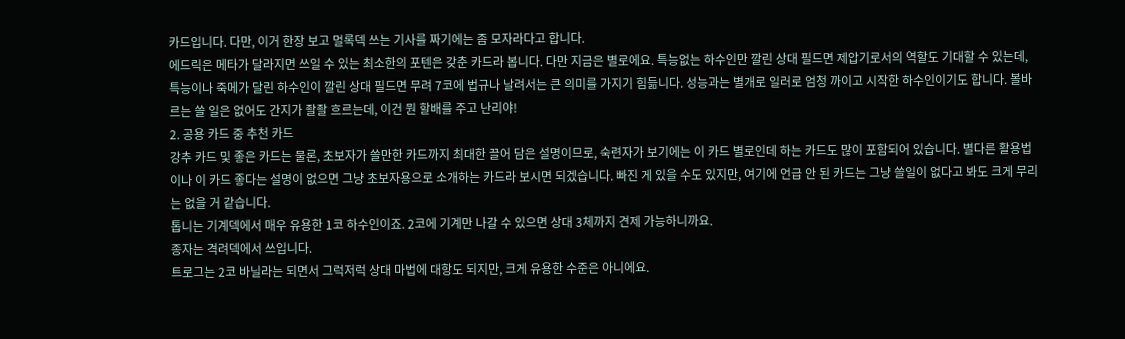카드입니다. 다만, 이거 한장 보고 멀록덱 쓰는 기사를 짜기에는 좀 모자라다고 합니다.
에드릭은 메타가 달라지면 쓰일 수 있는 최소한의 포텐은 갖춘 카드라 봅니다. 다만 지금은 별로에요. 특능없는 하수인만 깔린 상대 필드면 제압기로서의 역할도 기대할 수 있는데, 특능이나 죽메가 달린 하수인이 깔린 상대 필드면 무려 7코에 법규나 날려서는 큰 의미를 가지기 힘듦니다. 성능과는 별개로 일러로 엄청 까이고 시작한 하수인이기도 합니다. 볼바르는 쓸 일은 없어도 간지가 좔좔 흐르는데, 이건 뭔 할배를 주고 난리야!
2. 공용 카드 중 추천 카드
강추 카드 및 좋은 카드는 물론, 초보자가 쓸만한 카드까지 최대한 끌어 담은 설명이므로, 숙련자가 보기에는 이 카드 별로인데 하는 카드도 많이 포함되어 있습니다. 별다른 활용법이나 이 카드 좋다는 설명이 없으면 그냥 초보자용으로 소개하는 카드라 보시면 되겠습니다. 빠진 게 있을 수도 있지만, 여기에 언급 안 된 카드는 그냥 쓸일이 없다고 봐도 크게 무리는 없을 거 같습니다.
톱니는 기계덱에서 매우 유용한 1코 하수인이죠. 2코에 기계만 나갈 수 있으면 상대 3체까지 견제 가능하니까요.
종자는 격려덱에서 쓰입니다.
트로그는 2코 바닐라는 되면서 그럭저럭 상대 마법에 대항도 되지만, 크게 유용한 수준은 아니에요.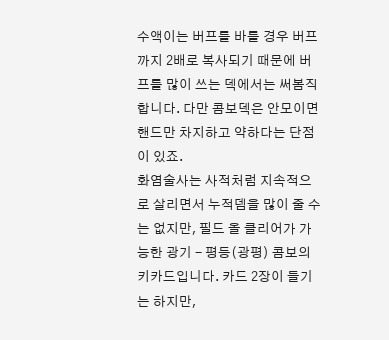수액이는 버프를 바를 경우 버프까지 2배로 복사되기 때문에 버프를 많이 쓰는 덱에서는 써봄직 합니다. 다만 콤보덱은 안모이면 핸드만 차지하고 약하다는 단점이 있죠.
화염술사는 사적처럼 지속적으로 살리면서 누적뎀을 많이 줄 수는 없지만, 필드 올 클리어가 가능한 광기 - 평등(광평) 콤보의 키카드입니다. 카드 2장이 들기는 하지만,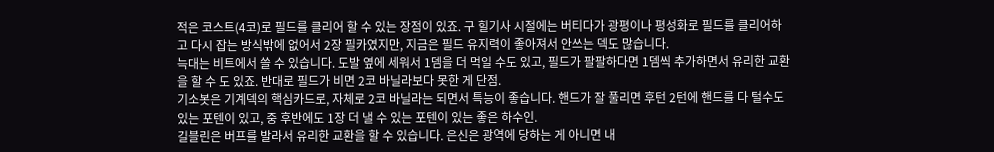적은 코스트(4코)로 필드를 클리어 할 수 있는 장점이 있죠. 구 힐기사 시절에는 버티다가 광평이나 평성화로 필드를 클리어하고 다시 잡는 방식밖에 없어서 2장 필카였지만, 지금은 필드 유지력이 좋아져서 안쓰는 덱도 많습니다.
늑대는 비트에서 쓸 수 있습니다. 도발 옆에 세워서 1뎀을 더 먹일 수도 있고, 필드가 팔팔하다면 1뎀씩 추가하면서 유리한 교환을 할 수 도 있죠. 반대로 필드가 비면 2코 바닐라보다 못한 게 단점.
기소봇은 기계덱의 핵심카드로, 자체로 2코 바닐라는 되면서 특능이 좋습니다. 핸드가 잘 풀리면 후턴 2턴에 핸드를 다 털수도 있는 포텐이 있고, 중 후반에도 1장 더 낼 수 있는 포텐이 있는 좋은 하수인.
길블린은 버프를 발라서 유리한 교환을 할 수 있습니다. 은신은 광역에 당하는 게 아니면 내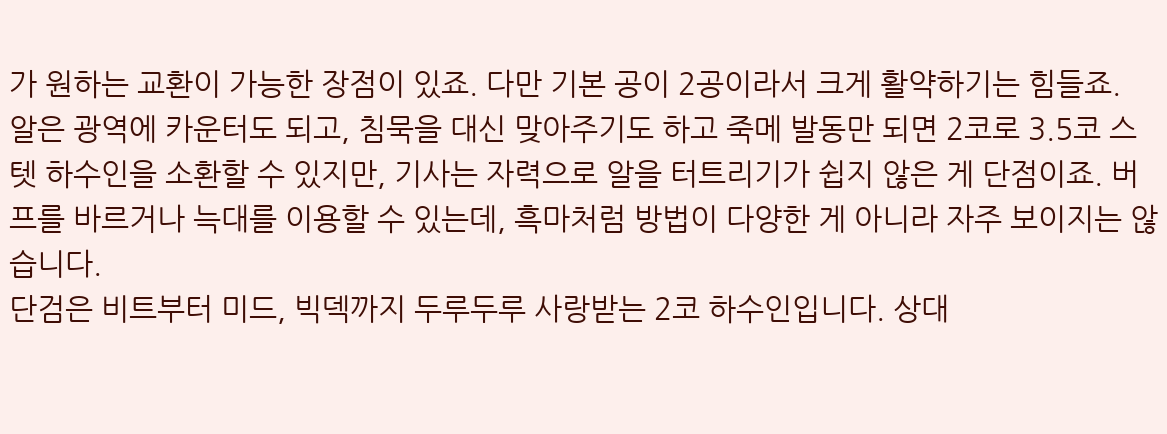가 원하는 교환이 가능한 장점이 있죠. 다만 기본 공이 2공이라서 크게 활약하기는 힘들죠.
알은 광역에 카운터도 되고, 침묵을 대신 맞아주기도 하고 죽메 발동만 되면 2코로 3.5코 스텟 하수인을 소환할 수 있지만, 기사는 자력으로 알을 터트리기가 쉽지 않은 게 단점이죠. 버프를 바르거나 늑대를 이용할 수 있는데, 흑마처럼 방법이 다양한 게 아니라 자주 보이지는 않습니다.
단검은 비트부터 미드, 빅덱까지 두루두루 사랑받는 2코 하수인입니다. 상대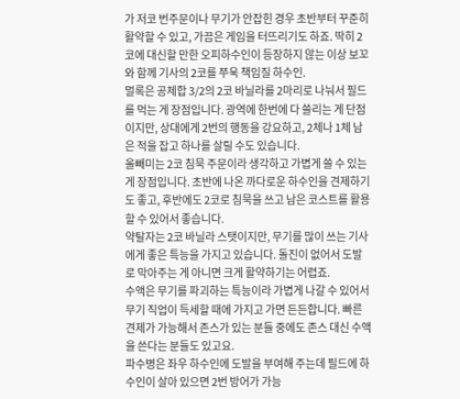가 저코 번주문이나 무기가 안잡힌 경우 초반부터 꾸준히 활약할 수 있고, 가끔은 게임을 터뜨리기도 하죠. 딱히 2코에 대신할 만한 오피하수인이 등장하지 않는 이상 보꼬와 함께 기사의 2코를 쭈욱 책임질 하수인.
멀록은 공체합 3/2의 2코 바닐라를 2마리로 나눠서 필드를 먹는 게 장점입니다. 광역에 한번에 다 쓸리는 게 단점이지만, 상대에게 2번의 행동을 강요하고, 2체나 1체 남은 적을 잡고 하나를 살릴 수도 있습니다.
올빼미는 2코 침묵 주문이라 생각하고 가볍게 쓸 수 있는 게 장점입니다. 초반에 나온 까다로운 하수인을 견제하기도 좋고, 후반에도 2코로 침묵을 쓰고 남은 코스트를 활용할 수 있어서 좋습니다.
약탈자는 2코 바닐라 스탯이지만, 무기를 많이 쓰는 기사에게 좋은 특능을 가지고 있습니다. 돌진이 없어서 도발로 막아주는 게 아니면 크게 활약하기는 어렵죠.
수액은 무기를 파괴하는 특능이라 가볍게 나갈 수 있어서 무기 직업이 득세할 때에 가지고 가면 든든합니다. 빠른 견제가 가능해서 존스가 있는 분들 중에도 존스 대신 수액을 쓴다는 분들도 있고요.
파수병은 좌우 하수인에 도발을 부여해 주는데 필드에 하수인이 살아 있으면 2번 방어가 가능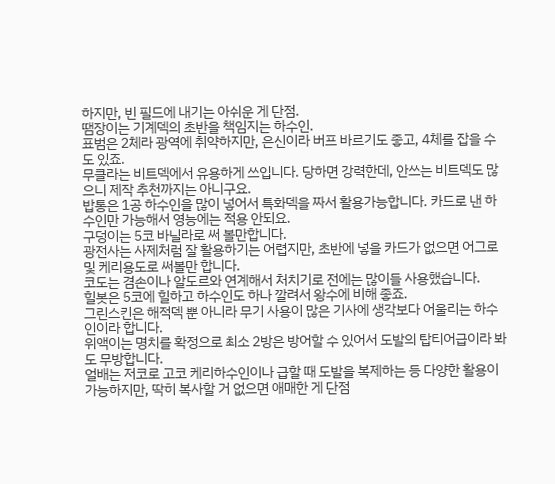하지만, 빈 필드에 내기는 아쉬운 게 단점.
땜장이는 기계덱의 초반을 책임지는 하수인.
표범은 2체라 광역에 취약하지만, 은신이라 버프 바르기도 좋고, 4체를 잡을 수도 있죠.
무클라는 비트덱에서 유용하게 쓰입니다. 당하면 강력한데, 안쓰는 비트덱도 많으니 제작 추천까지는 아니구요.
밥통은 1공 하수인을 많이 넣어서 특화덱을 짜서 활용가능합니다. 카드로 낸 하수인만 가능해서 영능에는 적용 안되요.
구덩이는 5코 바닐라로 써 볼만합니다.
광전사는 사제처럼 잘 활용하기는 어렵지만, 초반에 넣을 카드가 없으면 어그로 및 케리용도로 써볼만 합니다.
코도는 겸손이나 알도르와 연계해서 처치기로 전에는 많이들 사용했습니다.
힐봇은 5코에 힐하고 하수인도 하나 깔려서 왕수에 비해 좋죠.
그린스킨은 해적덱 뿐 아니라 무기 사용이 많은 기사에 생각보다 어울리는 하수인이라 합니다.
위액이는 명치를 확정으로 최소 2방은 방어할 수 있어서 도발의 탑티어급이라 봐도 무방합니다.
얼배는 저코로 고코 케리하수인이나 급할 때 도발을 복제하는 등 다양한 활용이 가능하지만, 딱히 복사할 거 없으면 애매한 게 단점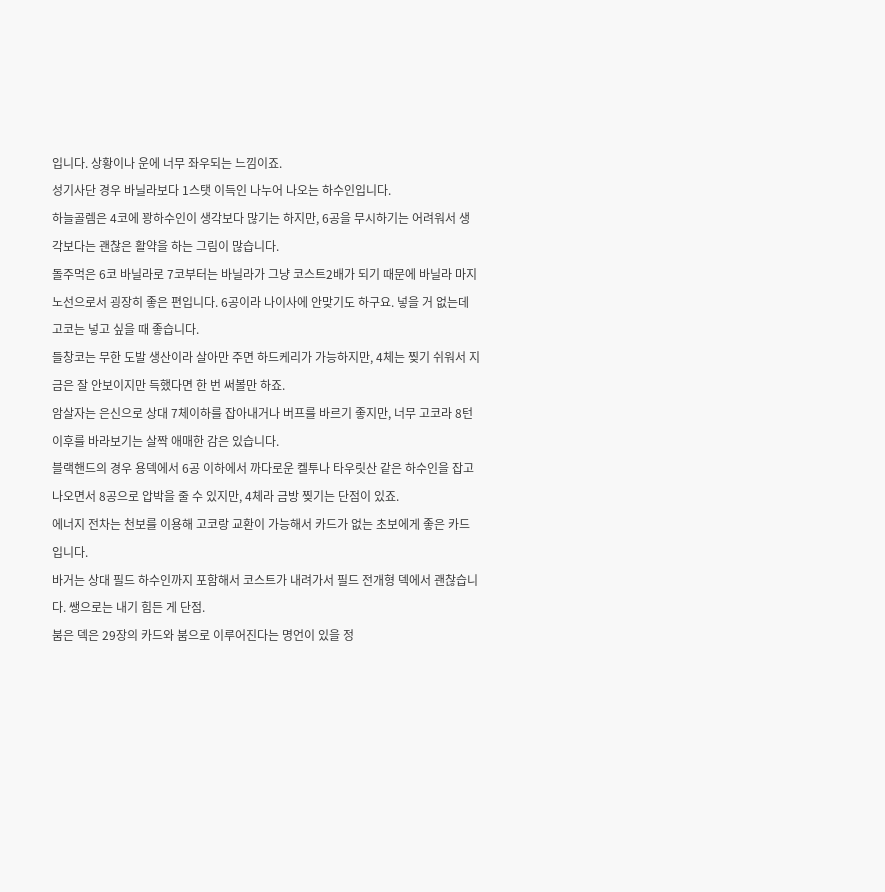입니다. 상황이나 운에 너무 좌우되는 느낌이죠.
성기사단 경우 바닐라보다 1스탯 이득인 나누어 나오는 하수인입니다.
하늘골렘은 4코에 꽝하수인이 생각보다 많기는 하지만, 6공을 무시하기는 어려워서 생각보다는 괜찮은 활약을 하는 그림이 많습니다.
돌주먹은 6코 바닐라로 7코부터는 바닐라가 그냥 코스트2배가 되기 때문에 바닐라 마지노선으로서 굉장히 좋은 편입니다. 6공이라 나이사에 안맞기도 하구요. 넣을 거 없는데 고코는 넣고 싶을 때 좋습니다.
들창코는 무한 도발 생산이라 살아만 주면 하드케리가 가능하지만, 4체는 찢기 쉬워서 지금은 잘 안보이지만 득했다면 한 번 써볼만 하죠.
암살자는 은신으로 상대 7체이하를 잡아내거나 버프를 바르기 좋지만, 너무 고코라 8턴이후를 바라보기는 살짝 애매한 감은 있습니다.
블랙핸드의 경우 용덱에서 6공 이하에서 까다로운 켈투나 타우릿산 같은 하수인을 잡고 나오면서 8공으로 압박을 줄 수 있지만, 4체라 금방 찢기는 단점이 있죠.
에너지 전차는 천보를 이용해 고코랑 교환이 가능해서 카드가 없는 초보에게 좋은 카드입니다.
바거는 상대 필드 하수인까지 포함해서 코스트가 내려가서 필드 전개형 덱에서 괜찮습니다. 쌩으로는 내기 힘든 게 단점.
붐은 덱은 29장의 카드와 붐으로 이루어진다는 명언이 있을 정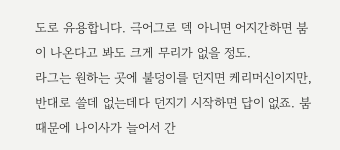도로 유용합니다. 극어그로 덱 아니면 어지간하면 붐이 나온다고 봐도 크게 무리가 없을 정도.
라그는 원하는 곳에 불덩이를 던지면 케리머신이지만, 반대로 쓸데 없는데다 던지기 시작하면 답이 없죠. 붐때문에 나이사가 늘어서 간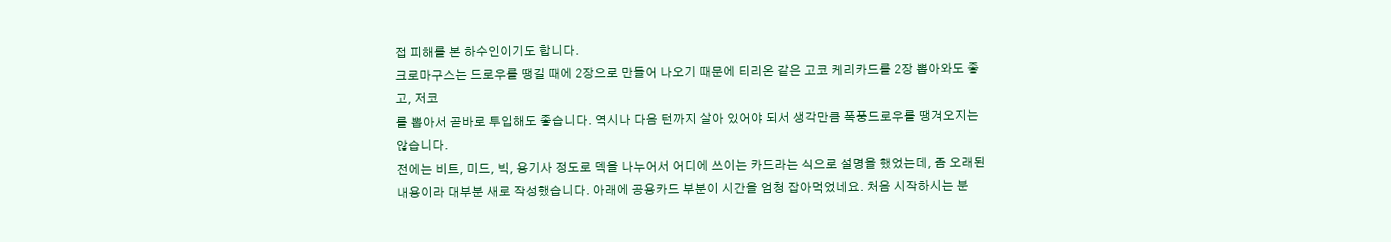접 피해를 본 하수인이기도 합니다.
크로마구스는 드로우를 땡길 때에 2장으로 만들어 나오기 때문에 티리온 같은 고코 케리카드를 2장 뽑아와도 좋고, 저코
를 뽑아서 곧바로 투입해도 좋습니다. 역시나 다음 턴까지 살아 있어야 되서 생각만큼 폭풍드로우를 땡겨오지는 않습니다.
전에는 비트, 미드, 빅, 용기사 정도로 덱을 나누어서 어디에 쓰이는 카드라는 식으로 설명을 했었는데, 좀 오래된 내용이라 대부분 새로 작성했습니다. 아래에 공용카드 부분이 시간을 엄청 잡아먹었네요. 처음 시작하시는 분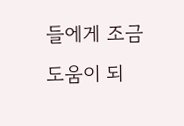들에게 조금 도움이 되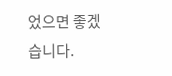었으면 좋겠습니다.